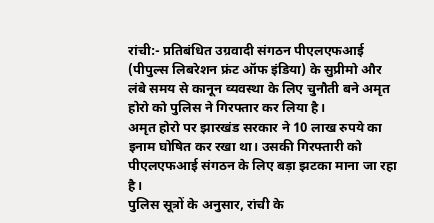रांची:- प्रतिबंधित उग्रवादी संगठन पीएलएफआई (पीपुल्स लिबरेशन फ्रंट ऑफ इंडिया) के सुप्रीमो और लंबे समय से कानून व्यवस्था के लिए चुनौती बने अमृत होरो को पुलिस ने गिरफ्तार कर लिया है।
अमृत होरो पर झारखंड सरकार ने 10 लाख रुपये का इनाम घोषित कर रखा था। उसकी गिरफ्तारी को पीएलएफआई संगठन के लिए बड़ा झटका माना जा रहा है।
पुलिस सूत्रों के अनुसार, रांची के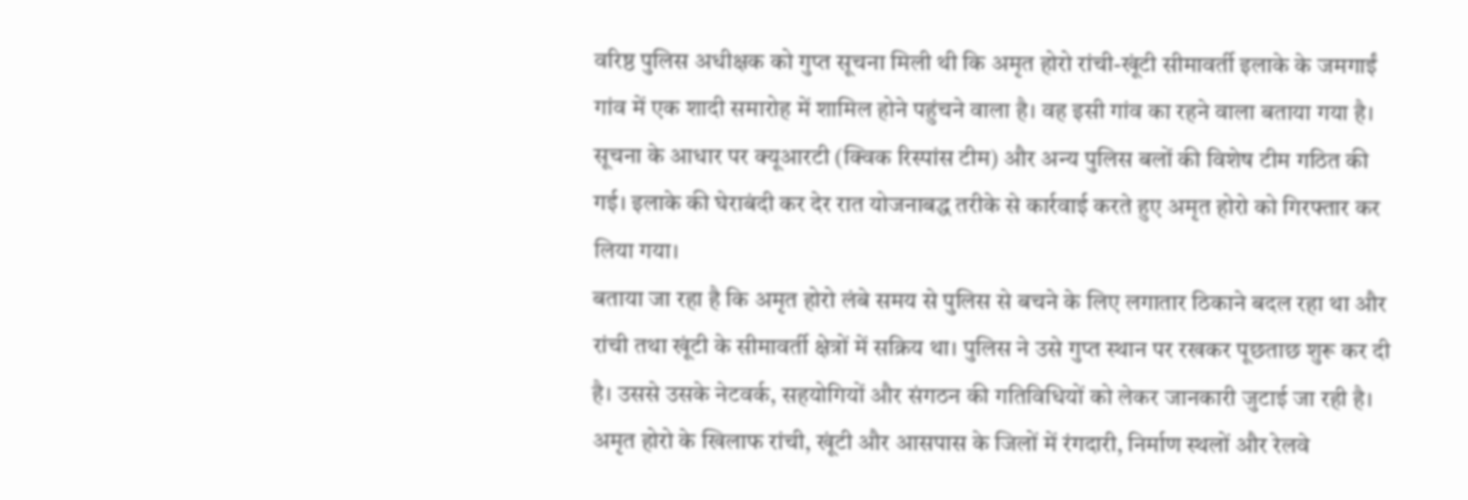वरिष्ठ पुलिस अधीक्षक को गुप्त सूचना मिली थी कि अमृत होरो रांची-खूंटी सीमावर्ती इलाके के जमगाईं गांव में एक शादी समारोह में शामिल होने पहुंचने वाला है। वह इसी गांव का रहने वाला बताया गया है।
सूचना के आधार पर क्यूआरटी (क्विक रिस्पांस टीम) और अन्य पुलिस बलों की विशेष टीम गठित की गई। इलाके की घेराबंदी कर देर रात योजनाबद्ध तरीके से कार्रवाई करते हुए अमृत होरो को गिरफ्तार कर लिया गया।
बताया जा रहा है कि अमृत होरो लंबे समय से पुलिस से बचने के लिए लगातार ठिकाने बदल रहा था और रांची तथा खूंटी के सीमावर्ती क्षेत्रों में सक्रिय था। पुलिस ने उसे गुप्त स्थान पर रखकर पूछताछ शुरू कर दी है। उससे उसके नेटवर्क, सहयोगियों और संगठन की गतिविधियों को लेकर जानकारी जुटाई जा रही है।
अमृत होरो के खिलाफ रांची, खूंटी और आसपास के जिलों में रंगदारी, निर्माण स्थलों और रेलवे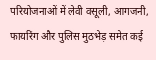परियोजनाओं में लेवी वसूली, आगजनी, फायरिंग और पुलिस मुठभेड़ समेत कई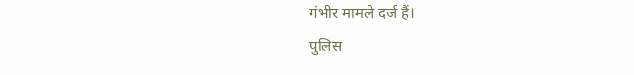गंभीर मामले दर्ज हैं।
पुलिस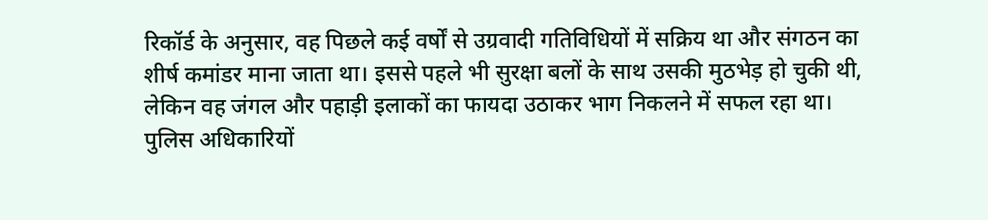रिकॉर्ड के अनुसार, वह पिछले कई वर्षों से उग्रवादी गतिविधियों में सक्रिय था और संगठन का शीर्ष कमांडर माना जाता था। इससे पहले भी सुरक्षा बलों के साथ उसकी मुठभेड़ हो चुकी थी, लेकिन वह जंगल और पहाड़ी इलाकों का फायदा उठाकर भाग निकलने में सफल रहा था।
पुलिस अधिकारियों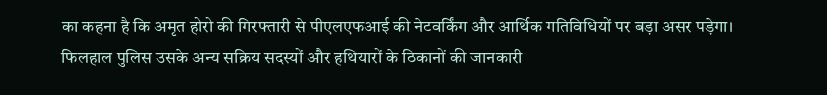का कहना है कि अमृत होरो की गिरफ्तारी से पीएलएफआई की नेटवर्किंग और आर्थिक गतिविधियों पर बड़ा असर पड़ेगा। फिलहाल पुलिस उसके अन्य सक्रिय सदस्यों और हथियारों के ठिकानों की जानकारी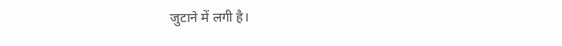जुटाने में लगी है।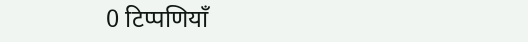0 टिप्पणियाँ